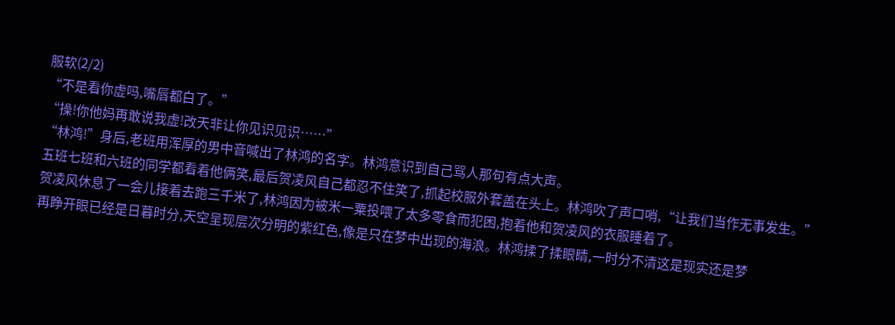服软(2/2)
“不是看你虚吗,嘴唇都白了。”
“操!你他妈再敢说我虚!改天非让你见识见识……”
“林鸿!”身后,老班用浑厚的男中音喊出了林鸿的名字。林鸿意识到自己骂人那句有点大声。
五班七班和六班的同学都看着他俩笑,最后贺凌风自己都忍不住笑了,抓起校服外套盖在头上。林鸿吹了声口哨,“让我们当作无事发生。”
贺凌风休息了一会儿接着去跑三千米了,林鸿因为被米一粟投喂了太多零食而犯困,抱着他和贺凌风的衣服睡着了。
再睁开眼已经是日暮时分,天空呈现层次分明的紫红色,像是只在梦中出现的海浪。林鸿揉了揉眼睛,一时分不清这是现实还是梦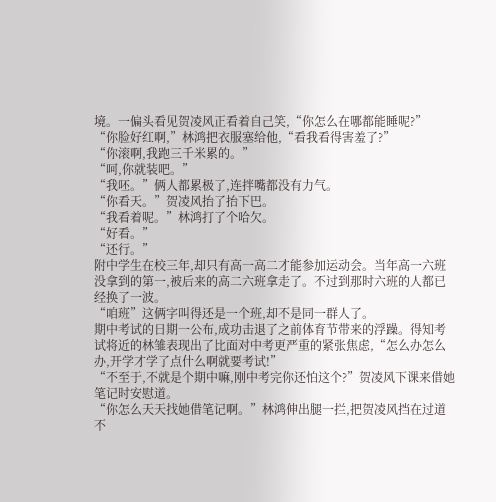境。一偏头看见贺凌风正看着自己笑,“你怎么在哪都能睡呢?”
“你脸好红啊,”林鸿把衣服塞给他,“看我看得害羞了?”
“你滚啊,我跑三千米累的。”
“呵,你就装吧。”
“我呸。”俩人都累极了,连拌嘴都没有力气。
“你看天。”贺凌风抬了抬下巴。
“我看着呢。”林鸿打了个哈欠。
“好看。”
“还行。”
附中学生在校三年,却只有高一高二才能参加运动会。当年高一六班没拿到的第一,被后来的高二六班拿走了。不过到那时六班的人都已经换了一波。
“咱班”这俩字叫得还是一个班,却不是同一群人了。
期中考试的日期一公布,成功击退了之前体育节带来的浮躁。得知考试将近的林雏表现出了比面对中考更严重的紧张焦虑,“怎么办怎么办,开学才学了点什么啊就要考试!”
“不至于,不就是个期中嘛,刚中考完你还怕这个?”贺凌风下课来借她笔记时安慰道。
“你怎么天天找她借笔记啊。”林鸿伸出腿一拦,把贺凌风挡在过道不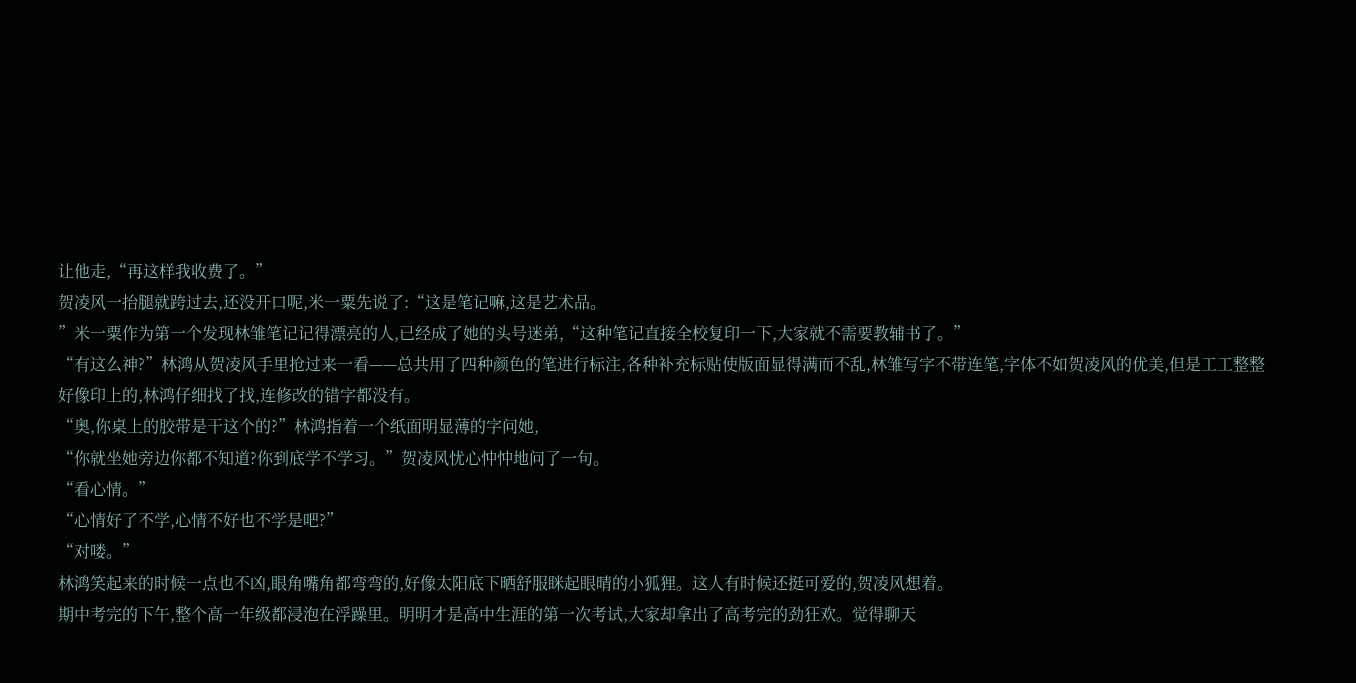让他走,“再这样我收费了。”
贺凌风一抬腿就跨过去,还没开口呢,米一粟先说了:“这是笔记嘛,这是艺术品。
”米一粟作为第一个发现林雏笔记记得漂亮的人,已经成了她的头号迷弟,“这种笔记直接全校复印一下,大家就不需要教辅书了。”
“有这么神?”林鸿从贺凌风手里抢过来一看——总共用了四种颜色的笔进行标注,各种补充标贴使版面显得满而不乱,林雏写字不带连笔,字体不如贺凌风的优美,但是工工整整好像印上的,林鸿仔细找了找,连修改的错字都没有。
“奥,你桌上的胶带是干这个的?”林鸿指着一个纸面明显薄的字问她,
“你就坐她旁边你都不知道?你到底学不学习。”贺凌风忧心忡忡地问了一句。
“看心情。”
“心情好了不学,心情不好也不学是吧?”
“对喽。”
林鸿笑起来的时候一点也不凶,眼角嘴角都弯弯的,好像太阳底下晒舒服眯起眼晴的小狐狸。这人有时候还挺可爱的,贺凌风想着。
期中考完的下午,整个高一年级都浸泡在浮躁里。明明才是高中生涯的第一次考试,大家却拿出了高考完的劲狂欢。觉得聊天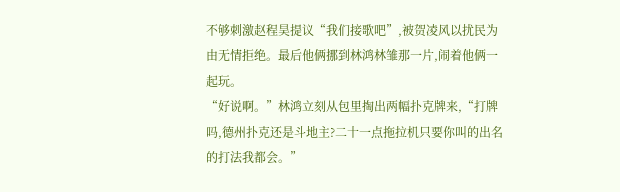不够刺激赵程昊提议“我们接歌吧”,被贺凌风以扰民为由无情拒绝。最后他俩挪到林鸿林雏那一片,闹着他俩一起玩。
“好说啊。”林鸿立刻从包里掏出两幅扑克牌来,“打牌吗,德州扑克还是斗地主?二十一点拖拉机只要你叫的出名的打法我都会。”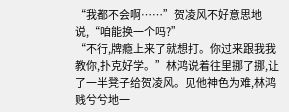“我都不会啊……”贺凌风不好意思地说,“咱能换一个吗?”
“不行,牌瘾上来了就想打。你过来跟我我教你,扑克好学。”林鸿说着往里挪了挪,让了一半凳子给贺凌风。见他神色为难,林鸿贱兮兮地一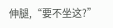伸腿,“要不坐这?”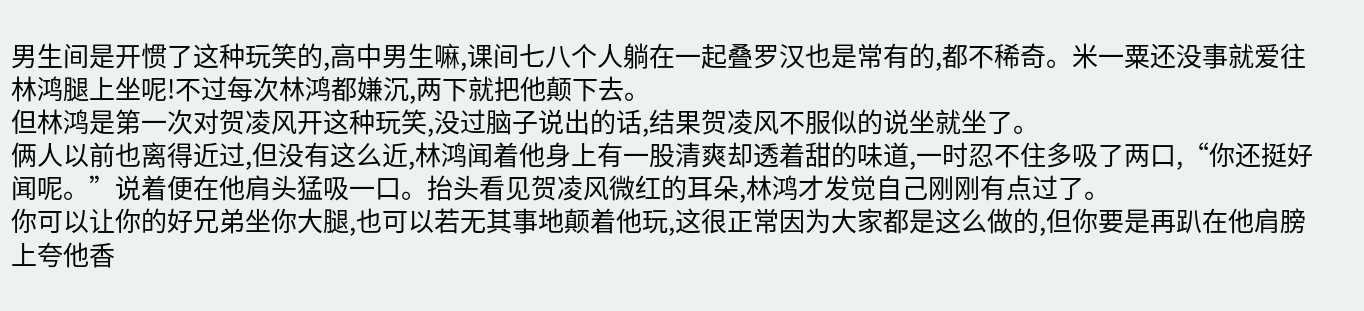男生间是开惯了这种玩笑的,高中男生嘛,课间七八个人躺在一起叠罗汉也是常有的,都不稀奇。米一粟还没事就爱往林鸿腿上坐呢!不过每次林鸿都嫌沉,两下就把他颠下去。
但林鸿是第一次对贺凌风开这种玩笑,没过脑子说出的话,结果贺凌风不服似的说坐就坐了。
俩人以前也离得近过,但没有这么近,林鸿闻着他身上有一股清爽却透着甜的味道,一时忍不住多吸了两口,“你还挺好闻呢。”说着便在他肩头猛吸一口。抬头看见贺凌风微红的耳朵,林鸿才发觉自己刚刚有点过了。
你可以让你的好兄弟坐你大腿,也可以若无其事地颠着他玩,这很正常因为大家都是这么做的,但你要是再趴在他肩膀上夸他香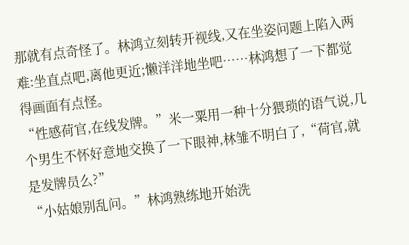那就有点奇怪了。林鸿立刻转开视线,又在坐姿问题上陷入两难:坐直点吧,离他更近;懒洋洋地坐吧……林鸿想了一下都觉得画面有点怪。
“性感荷官,在线发牌。”米一粟用一种十分猥琐的语气说,几个男生不怀好意地交换了一下眼神,林雏不明白了,“荷官,就是发牌员么?”
“小姑娘别乱问。”林鸿熟练地开始洗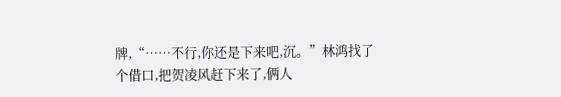牌,“……不行,你还是下来吧,沉。”林鸿找了个借口,把贺凌风赶下来了,俩人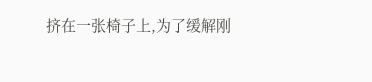挤在一张椅子上,为了缓解刚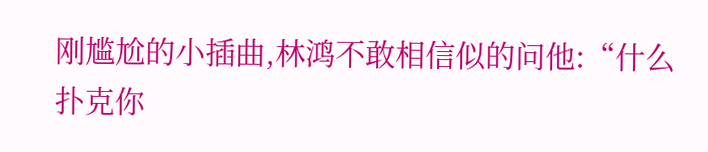刚尴尬的小插曲,林鸿不敢相信似的问他:“什么扑克你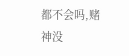都不会吗,赌神没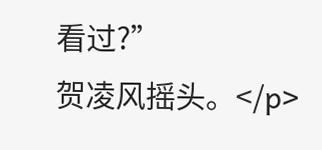看过?”
贺凌风摇头。</p>